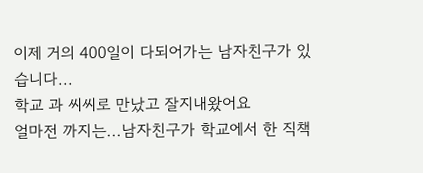이제 거의 400일이 다되어가는 남자친구가 있습니다...
학교 과 씨씨로 만났고 잘지내왔어요
얼마전 까지는...남자친구가 학교에서 한 직책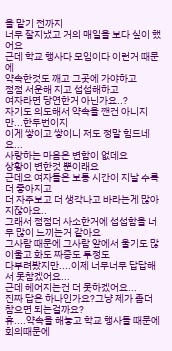을 맡기 전까지
너무 잘지냈고 거의 매일을 보다 싶이 했어요
근데 학교 행사다 모임이다 이런거 때문에
약속한것도 깨고 그곳에 가야하고
점점 서운해 지고 섭섭해하고
여자라면 당연한거 아닌가요..?
자기도 의도해서 약속을 깬건 아니지만...한두번이지
이게 쌓이고 쌓이니 저도 정말 힘드네요...
사랑하는 마음은 변함이 없데요
상황이 변한것 뿐이래요
근데요 여자들은 보통 시간이 지날 수록 더 좋아지고
더 자주보고 더 생각나고 바라는게 많아지잖아요..
그래서 점점더 사소한거에 섭섭함을 너무 많이 느끼는거 같아요
그사람 때문에 그사람 앞에서 울기도 많이울고 화도 짜증도 투정도
다부려봤지만....이제 너무너무 답답해서 못참겠어요...
근데 헤어지는건 더 못하겠어요...
진짜 답은 하나인가요?그냥 제가 좀더 참으면 되는걸까요?
휴....약속을 해놓고 학교 행사들 때문에 회의때문에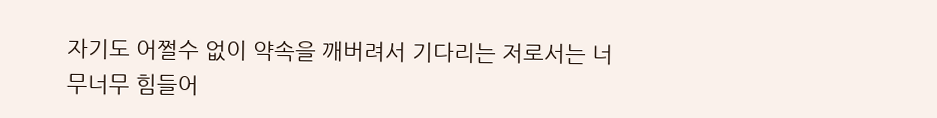자기도 어쩔수 없이 약속을 깨버려서 기다리는 저로서는 너무너무 힘들어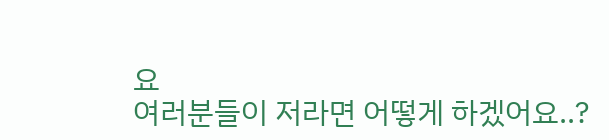요
여러분들이 저라면 어떻게 하겠어요..?